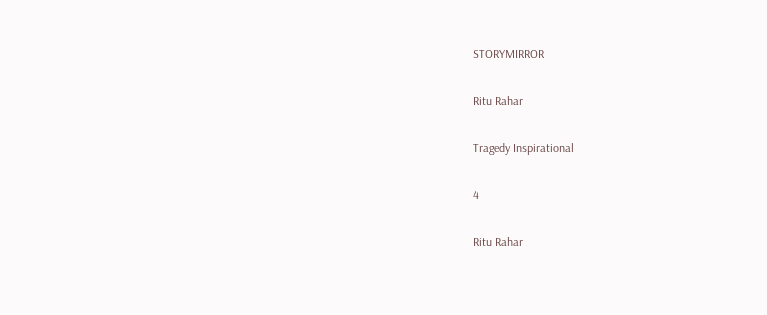STORYMIRROR

Ritu Rahar

Tragedy Inspirational

4

Ritu Rahar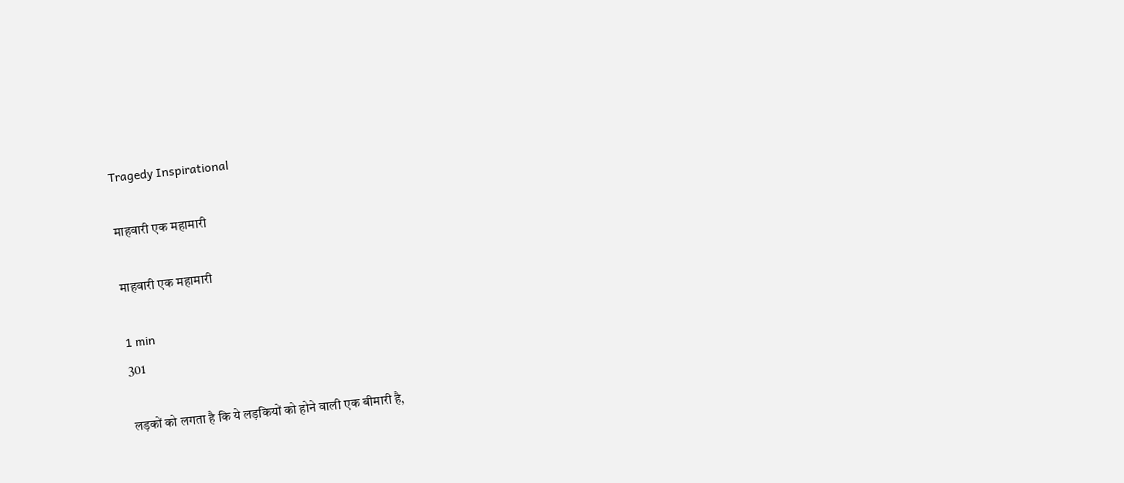Tragedy Inspirational

माहवारी एक महामारी

माहवारी एक महामारी

1 min
301

लड़कों को लगता है कि ये लड़कियों को होने वाली एक बीमारी है,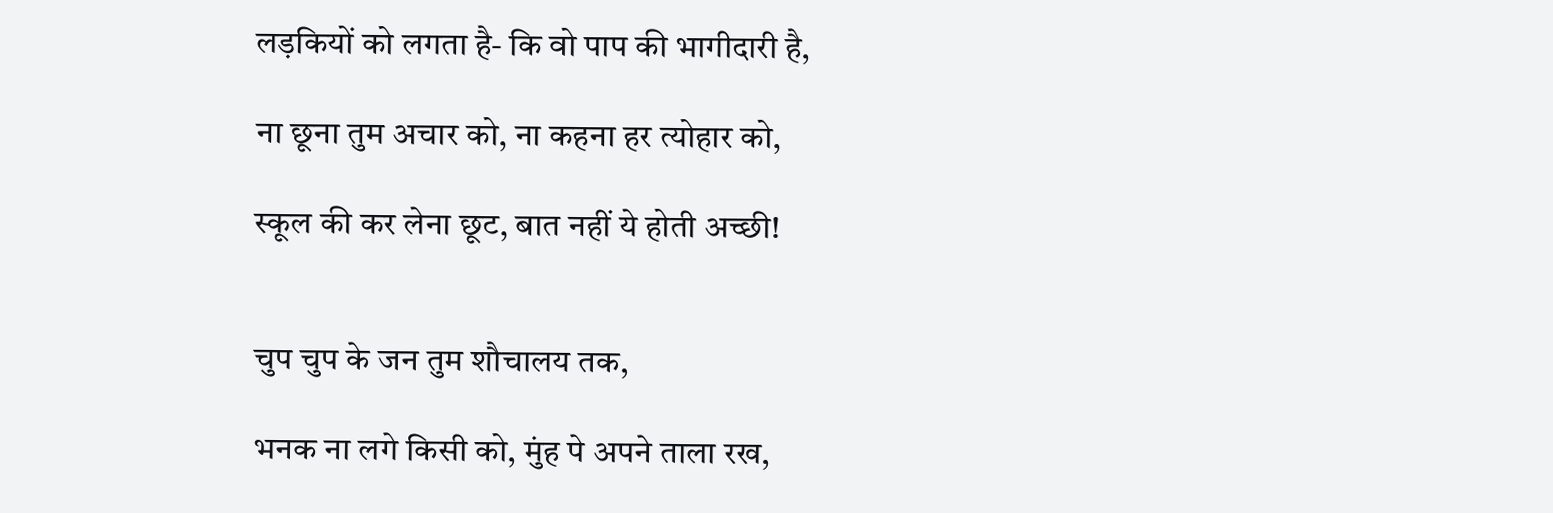लड़कियों को लगता है- कि वो पाप की भागीदारी है,

ना छूना तुम अचार को, ना कहना हर त्योहार को,

स्कूल की कर लेना छूट, बात नहीं ये होती अच्छी!


चुप चुप के जन तुम शौचालय तक,

भनक ना लगे किसी को, मुंह पे अपने ताला रख,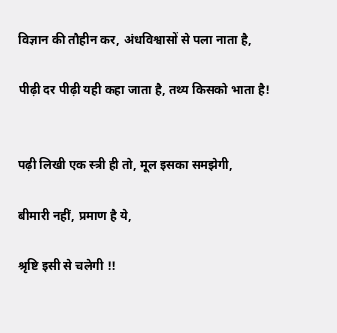विज्ञान की तौहीन कर, अंधविश्वासों से पला नाता है,

पीढ़ी दर पीढ़ी यही कहा जाता है, तथ्य किसको भाता है!


पढ़ी लिखी एक स्त्री ही तो, मूल इसका समझेगी,

बीमारी नहीं, प्रमाण है ये,

श्रृष्टि इसी से चलेगी !!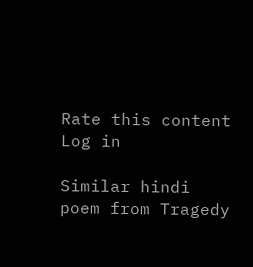Rate this content
Log in

Similar hindi poem from Tragedy